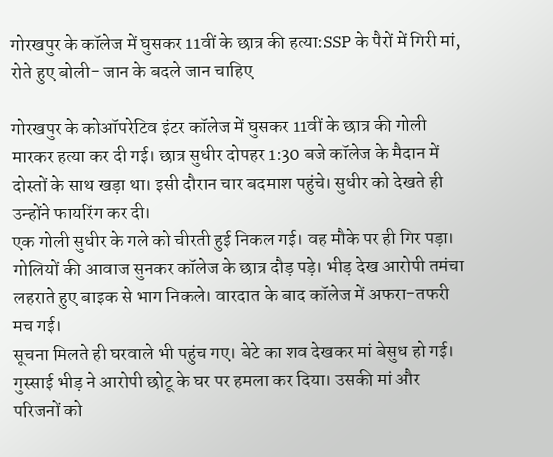गोरखपुर के कॉलेज में घुसकर 11वीं के छात्र की हत्या:SSP के पैरों में गिरी मां, रोते हुए बोली- जान के बदले जान चाहिए

गोरखपुर के कोऑपरेटिव इंटर कॉलेज में घुसकर 11वीं के छात्र की गोली मारकर हत्या कर दी गई। छात्र सुधीर दोपहर 1:30 बजे कॉलेज के मैदान में दोस्तों के साथ खड़ा था। इसी दौरान चार बदमाश पहुंचे। सुधीर को देखते ही उन्होंने फायरिंग कर दी।
एक गोली सुधीर के गले को चीरती हुई निकल गई। वह मौके पर ही गिर पड़ा। गोलियों की आवाज सुनकर कॉलेज के छात्र दौड़ पड़े। भीड़ देख आरोपी तमंचा लहराते हुए बाइक से भाग निकले। वारदात के बाद कॉलेज में अफरा-तफरी मच गई।
सूचना मिलते ही घरवाले भी पहुंच गए। बेटे का शव देखकर मां बेसुध हो गई। गुस्साई भीड़ ने आरोपी छोटू के घर पर हमला कर दिया। उसकी मां और परिजनों को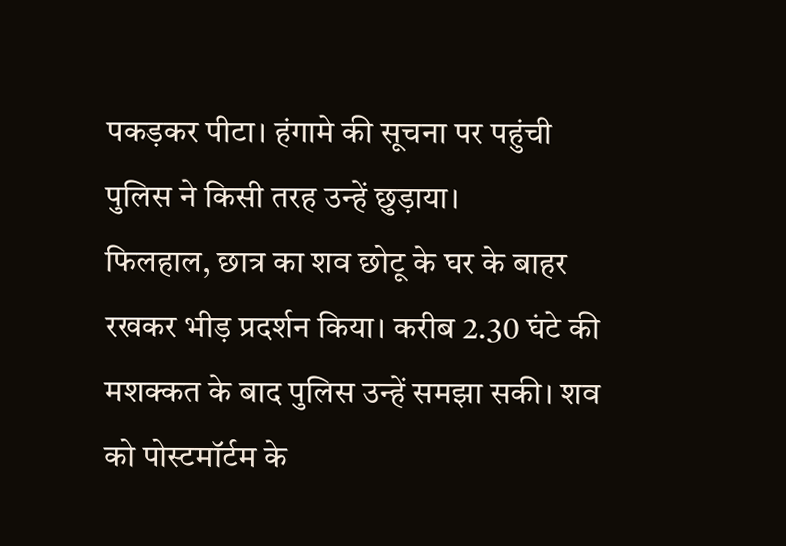पकड़कर पीटा। हंगामे की सूचना पर पहुंची पुलिस ने किसी तरह उन्हें छुड़ाया।
फिलहाल, छात्र का शव छोटू के घर के बाहर रखकर भीड़ प्रदर्शन किया। करीब 2.30 घंटे की मशक्कत के बाद पुलिस उन्हें समझा सकी। शव को पोस्टमॉर्टम के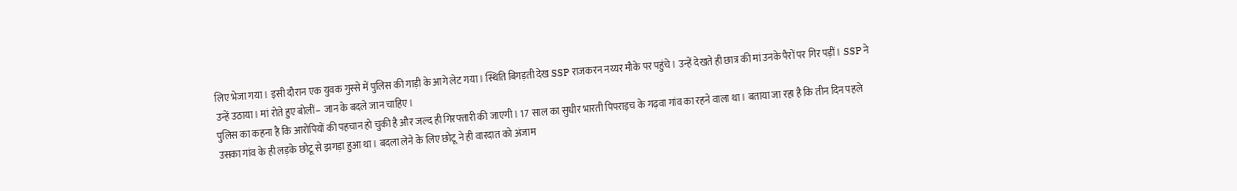लिए भेजा गया। इसी दौरान एक युवक गुस्से में पुलिस की गाड़ी के आगे लेट गया। स्थिति बिगड़ती देख SSP राजकरन नय्यर मौके पर पहुंचे। उन्हें देखते ही छात्र की मां उनके पैरों पर गिर पड़ीं। SSP ने उन्हें उठाया। मां रोते हुए बोलीं– जान के बदले जान चाहिए।
पुलिस का कहना है कि आरोपियों की पहचान हो चुकी है और जल्द ही गिरफ्तारी की जाएगी। 17 साल का सुधीर भारती पिपराइच के गढ़वा गांव का रहने वाला था। बताया जा रहा है कि तीन दिन पहले उसका गांव के ही लड़के छोटू से झगड़ा हुआ था। बदला लेने के लिए छोटू ने ही वारदात को अंजाम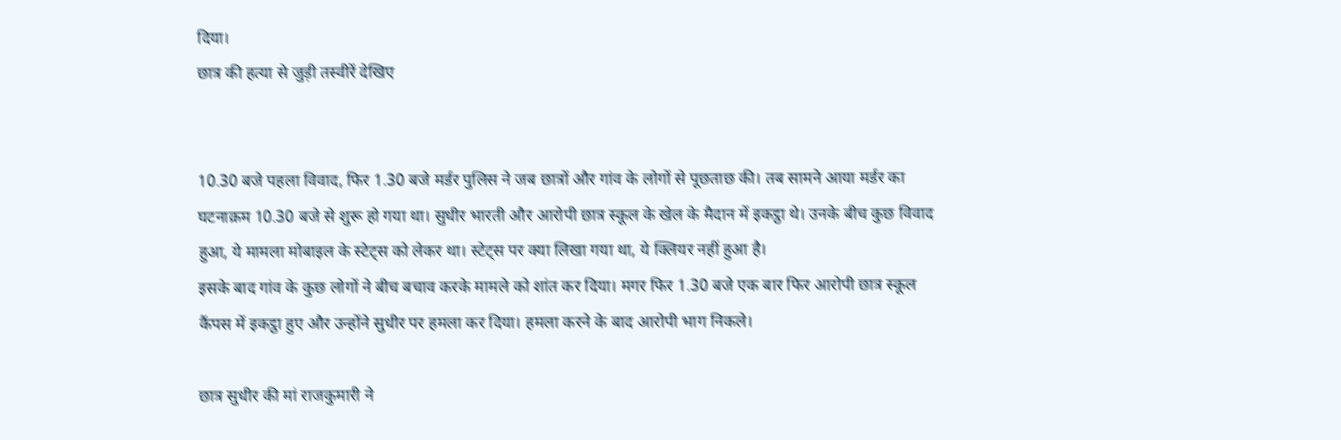दिया।
छात्र की हत्या से जुड़ी तस्वीरें देखिए


10.30 बजे पहला विवाद, फिर 1.30 बजे मर्डर पुलिस ने जब छात्रों और गांव के लोगों से पूछताछ की। तब सामने आया मर्डर का घटनाक्रम 10.30 बजे से शुरू हो गया था। सुधीर भारती और आरोपी छात्र स्कूल के खेल के मैदान में इकट्ठा थे। उनके बीच कुछ विवाद हुआ, ये मामला मोबाइल के स्टेट्स को लेकर था। स्टेट्स पर क्या लिखा गया था, ये क्लियर नहीं हुआ है।
इसके बाद गांव के कुछ लोगों ने बीच बचाव करके मामले को शांत कर दिया। मगर फिर 1.30 बजे एक बार फिर आरोपी छात्र स्कूल कैंपस में इकट्ठा हुए और उन्होंने सुधीर पर हमला कर दिया। हमला करने के बाद आरोपी भाग निकले।

छात्र सुधीर की मां राजकुमारी ने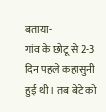बताया-
गांव के छोटू से 2-3 दिन पहले कहासुनी हुई थी। तब बेटे को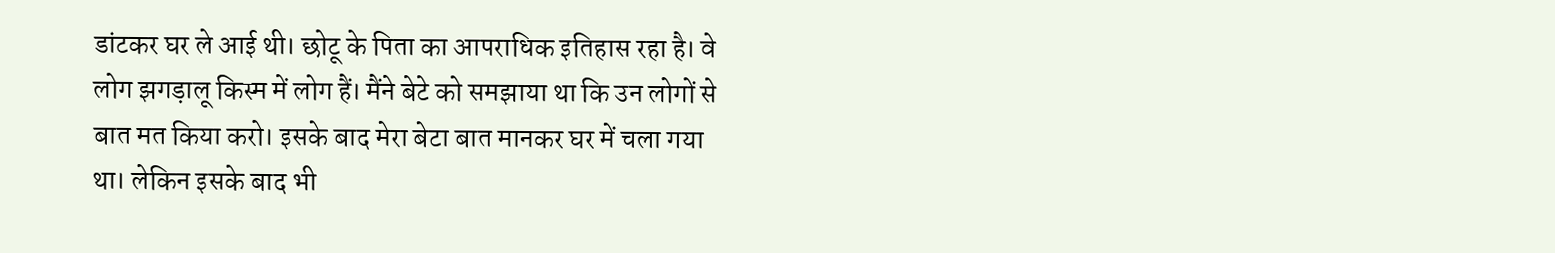डांटकर घर ले आई थी। छोटू के पिता का आपराधिक इतिहास रहा है। वे लोग झगड़ालू किस्म में लोग हैं। मैंने बेटे को समझाया था कि उन लोगों से बात मत किया करो। इसके बाद मेरा बेटा बात मानकर घर में चला गया था। लेकिन इसके बाद भी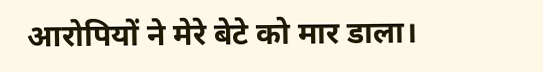आरोपियों ने मेरे बेटे को मार डाला।